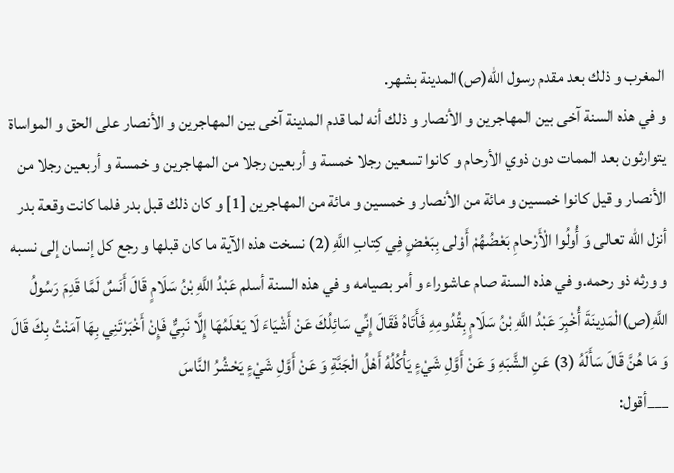المغرب و ذلك بعد مقدم رسول الله(ص)المدينة بشهر.
و في هذه السنة آخى بين المهاجرين و الأنصار و ذلك أنه لما قدم المدينة آخى بين المهاجرين و الأنصار على الحق و المواساة يتوارثون بعد الممات دون ذوي الأرحام و كانوا تسعين رجلا خمسة و أربعين رجلا من المهاجرين و خمسة و أربعين رجلا من الأنصار و قيل كانوا خمسين و مائة من الأنصار و خمسين و مائة من المهاجرين [1] و كان ذلك قبل بدر فلما كانت وقعة بدر أنزل الله تعالى وَ أُولُوا الْأَرْحامِ بَعْضُهُمْ أَوْلى بِبَعْضٍ فِي كِتابِ اللَّهِ (2) نسخت هذه الآية ما كان قبلها و رجع كل إنسان إلى نسبه و ورثه ذو رحمه.و في هذه السنة صام عاشوراء و أمر بصيامه و في هذه السنة أسلم عَبْدُ اللَّهِ بْنُ سَلَامٍ قَالَ أَنَسٌ لَمَّا قَدِمَ رَسُولُ اللَّهِ(ص)الْمَدِينَةَ أُخْبِرَ عَبْدُ اللَّهِ بْنُ سَلَامٍ بِقُدُومِهِ فَأَتَاهُ فَقَالَ إِنِّي سَائِلُكَ عَنْ أَشْيَاءَ لَا يَعْلَمُهَا إِلَّا نَبِيٌّ فَإِنْ أَخْبَرْتَنِي بِهَا آمَنْتُ بِكَ قَالَ وَ مَا هُنَّ قَالَ سَأَلَهُ (3) عَنِ الشَّبَهِ وَ عَنْ أَوَّلِ شَيْءٍ يَأْكُلُهُ أَهْلُ الْجَنَّةِ وَ عَنْ أَوَّلِ شَيْءٍ يَحْشُرُ النَّاسَ
___أقول: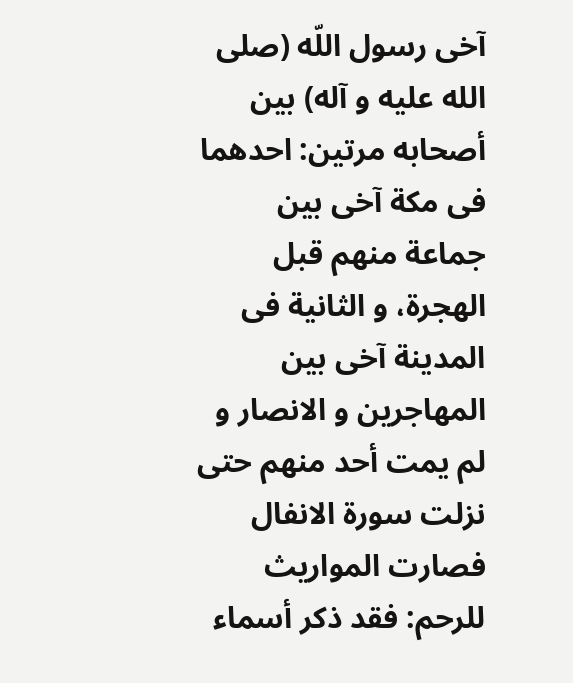آخى رسول اللّه (صلى الله عليه و آله) بين أصحابه مرتين: احدهما فى مكة آخى بين جماعة منهم قبل الهجرة، و الثانية فى المدينة آخى بين المهاجرين و الانصار و لم يمت أحد منهم حتى نزلت سورة الانفال فصارت المواريث للرحم: فقد ذكر أسماء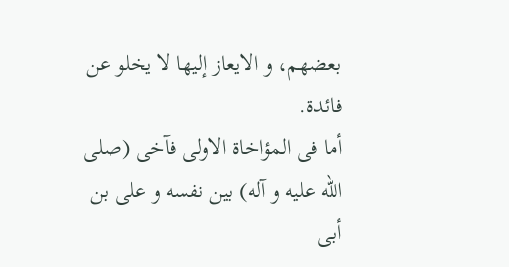بعضهم، و الايعاز إليها لا يخلو عن فائدة.
أما فى المؤاخاة الاولى فآخى (صلى الله عليه و آله) بين نفسه و على بن أبى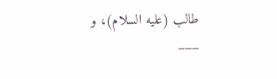طالب (عليه السلام)، و
___